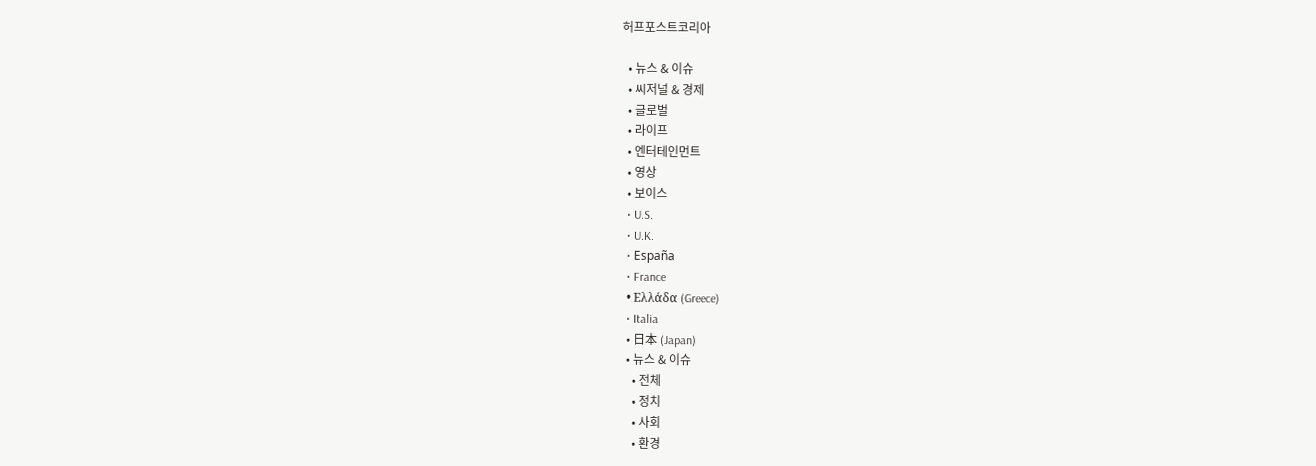허프포스트코리아

  • 뉴스 & 이슈
  • 씨저널 & 경제
  • 글로벌
  • 라이프
  • 엔터테인먼트
  • 영상
  • 보이스
  • U.S.
  • U.K.
  • España
  • France
  • Ελλάδα (Greece)
  • Italia
  • 日本 (Japan)
  • 뉴스 & 이슈
    • 전체
    • 정치
    • 사회
    • 환경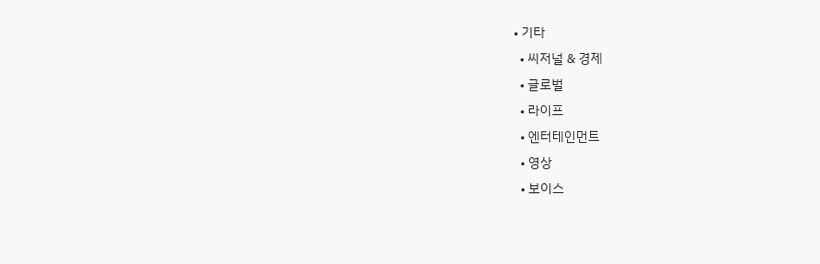• 기타
  • 씨저널 & 경제
  • 글로벌
  • 라이프
  • 엔터테인먼트
  • 영상
  • 보이스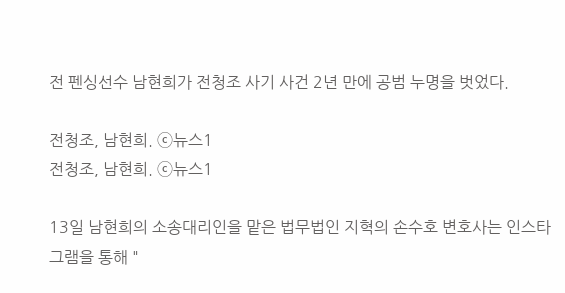전 펜싱선수 남현희가 전청조 사기 사건 2년 만에 공범 누명을 벗었다.

전청조, 남현희. ⓒ뉴스1
전청조, 남현희. ⓒ뉴스1

13일 남현희의 소송대리인을 맡은 법무법인 지혁의 손수호 변호사는 인스타그램을 통해 "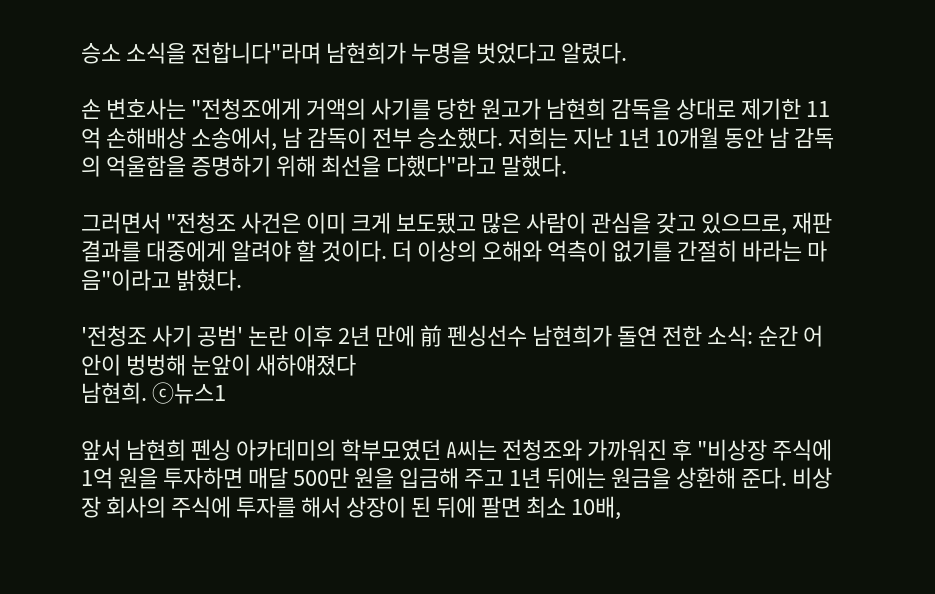승소 소식을 전합니다"라며 남현희가 누명을 벗었다고 알렸다.

손 변호사는 "전청조에게 거액의 사기를 당한 원고가 남현희 감독을 상대로 제기한 11억 손해배상 소송에서, 남 감독이 전부 승소했다. 저희는 지난 1년 10개월 동안 남 감독의 억울함을 증명하기 위해 최선을 다했다"라고 말했다.

그러면서 "전청조 사건은 이미 크게 보도됐고 많은 사람이 관심을 갖고 있으므로, 재판 결과를 대중에게 알려야 할 것이다. 더 이상의 오해와 억측이 없기를 간절히 바라는 마음"이라고 밝혔다.

'전청조 사기 공범' 논란 이후 2년 만에 前 펜싱선수 남현희가 돌연 전한 소식: 순간 어안이 벙벙해 눈앞이 새하얘졌다
남현희. ⓒ뉴스1

앞서 남현희 펜싱 아카데미의 학부모였던 A씨는 전청조와 가까워진 후 "비상장 주식에 1억 원을 투자하면 매달 500만 원을 입금해 주고 1년 뒤에는 원금을 상환해 준다. 비상장 회사의 주식에 투자를 해서 상장이 된 뒤에 팔면 최소 10배,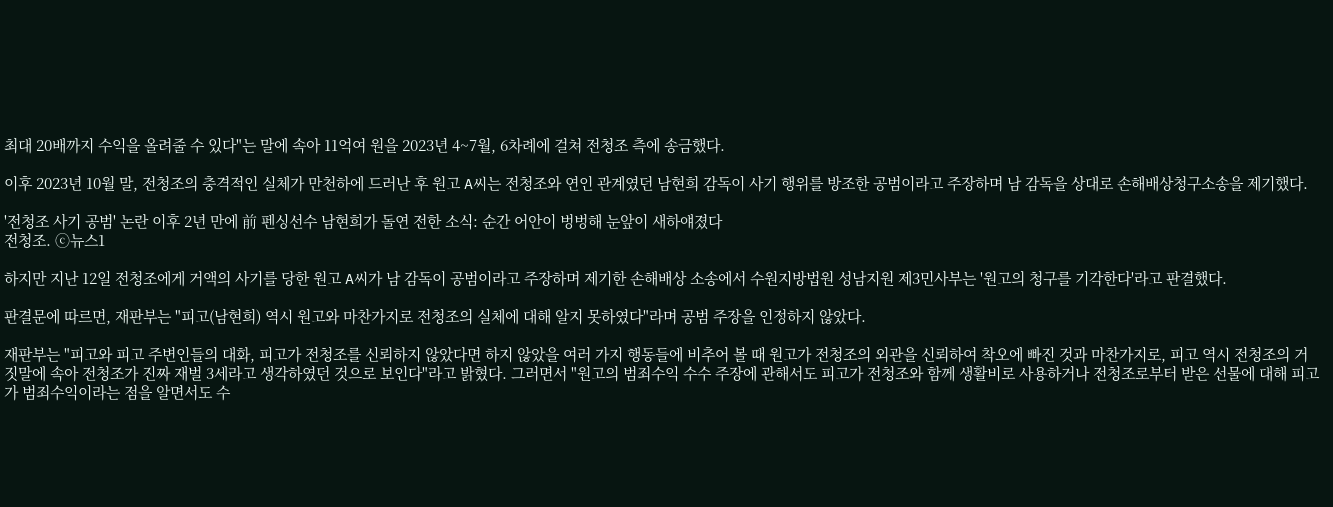최대 20배까지 수익을 올려줄 수 있다"는 말에 속아 11억여 원을 2023년 4~7월, 6차례에 걸쳐 전청조 측에 송금했다.

이후 2023년 10월 말, 전청조의 충격적인 실체가 만천하에 드러난 후 원고 A씨는 전청조와 연인 관계였던 남현희 감독이 사기 행위를 방조한 공범이라고 주장하며 남 감독을 상대로 손해배상청구소송을 제기했다.

'전청조 사기 공범' 논란 이후 2년 만에 前 펜싱선수 남현희가 돌연 전한 소식: 순간 어안이 벙벙해 눈앞이 새하얘졌다
전청조. ⓒ뉴스1

하지만 지난 12일 전청조에게 거액의 사기를 당한 원고 A씨가 남 감독이 공범이라고 주장하며 제기한 손해배상 소송에서 수원지방법원 성남지원 제3민사부는 '원고의 청구를 기각한다'라고 판결했다.

판결문에 따르면, 재판부는 "피고(남현희) 역시 원고와 마찬가지로 전청조의 실체에 대해 알지 못하였다"라며 공범 주장을 인정하지 않았다.

재판부는 "피고와 피고 주변인들의 대화, 피고가 전청조를 신뢰하지 않았다면 하지 않았을 여러 가지 행동들에 비추어 볼 때 원고가 전청조의 외관을 신뢰하여 착오에 빠진 것과 마찬가지로, 피고 역시 전청조의 거짓말에 속아 전청조가 진짜 재벌 3세라고 생각하였던 것으로 보인다"라고 밝혔다. 그러면서 "원고의 범죄수익 수수 주장에 관해서도 피고가 전청조와 함께 생활비로 사용하거나 전청조로부터 받은 선물에 대해 피고가 범죄수익이라는 점을 알면서도 수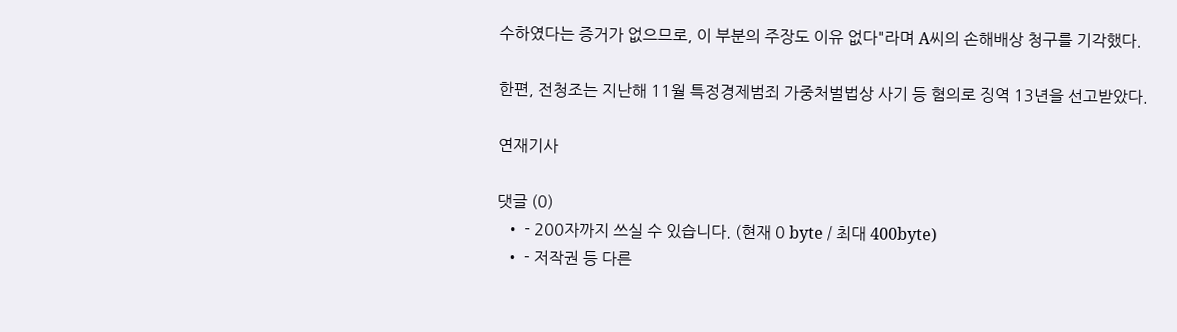수하였다는 증거가 없으므로, 이 부분의 주장도 이유 없다"라며 A씨의 손해배상 청구를 기각했다.

한편, 전청조는 지난해 11월 특정경제범죄 가중처벌법상 사기 등 혐의로 징역 13년을 선고받았다.

연재기사

댓글 (0)
  • - 200자까지 쓰실 수 있습니다. (현재 0 byte / 최대 400byte)
  • - 저작권 등 다른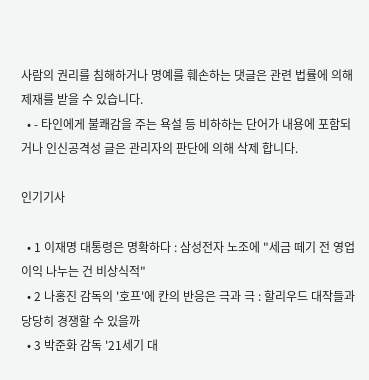사람의 권리를 침해하거나 명예를 훼손하는 댓글은 관련 법률에 의해 제재를 받을 수 있습니다.
  • - 타인에게 불쾌감을 주는 욕설 등 비하하는 단어가 내용에 포함되거나 인신공격성 글은 관리자의 판단에 의해 삭제 합니다.

인기기사

  • 1 이재명 대통령은 명확하다 : 삼성전자 노조에 "세금 떼기 전 영업이익 나누는 건 비상식적"
  • 2 나홍진 감독의 '호프'에 칸의 반응은 극과 극 : 할리우드 대작들과 당당히 경쟁할 수 있을까
  • 3 박준화 감독 '21세기 대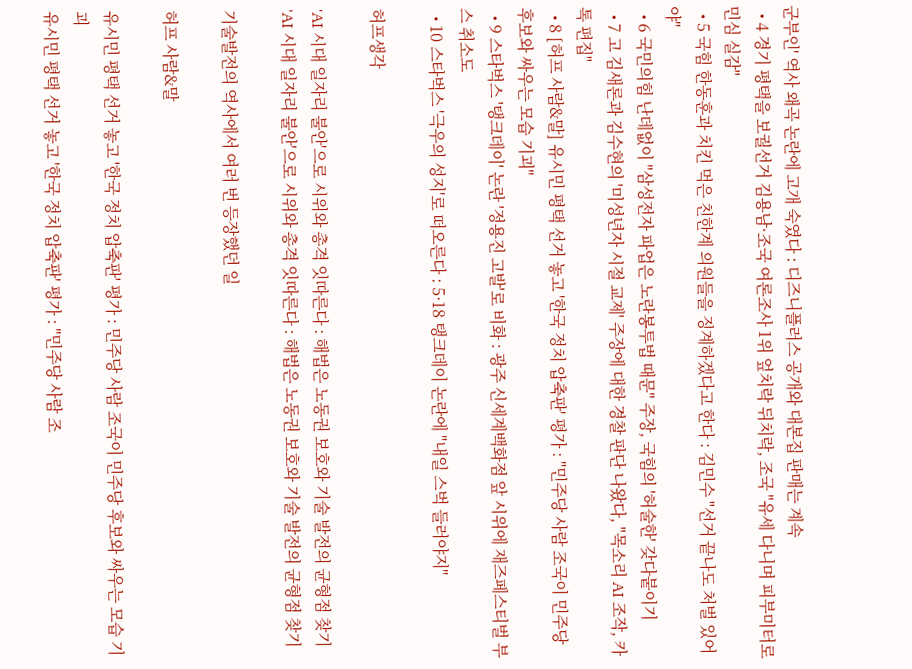군부인' 역사 왜곡 논란에 고개 숙였다 : 디즈니플러스 공개와 대본집 판매는 계속
  • 4 경기 평택을 보궐선거 김용남·조국 여론조사 1위 엎치락 뒤치락, 조국 "유세 다니며 피부미터로 민심 실감"
  • 5 국힘 한동훈과 치킨 먹은 친한계 의원들을 징계하겠다고 한다 : 김민수 "선거 끝나도 처벌 있어야"
  • 6 국민의힘 난데없이 "삼성전자 파업은 노란봉투법 때문" 주장, 국힘의 '허술한' 갖다붙이기
  • 7 고 김새론과 김수현의 '미성년자 시절 교제' 주장에 대한 경찰 판단 나왔다, "목소리 AI 조작, 카톡 편집"
  • 8 [허프 사람&말] 유시민 평택 선거 놓고 '한국 정치 압축판' 평가 : "민주당 사람 조국이 민주당 후보와 싸우는 모습 기괴"
  • 9 스타벅스 '탱크데이' 논란 '정용진 고발'로 비화 : 광주 신세계백화점 앞 시위에 재즈페스티벌 부스 취소도
  • 10 스타벅스 '극우의 성지'로 떠오른다 : 5·18 탱크데이 논란에 "내일 스벅 들러야지"

허프생각

'AI 시대 일자리 불안'으로 시위와 총격 잇따른다 : 해법은 노동권 보호와 기술 발전의 균형점 찾기
'AI 시대 일자리 불안'으로 시위와 총격 잇따른다 : 해법은 노동권 보호와 기술 발전의 균형점 찾기

기술발전의 역사에서 여러 번 등장했던 일

허프 사람&말

유시민 평택 선거 놓고 '한국 정치 압축판' 평가 : 민주당 사람 조국이 민주당 후보와 싸우는 모습 기괴
유시민 평택 선거 놓고 '한국 정치 압축판' 평가 : "민주당 사람 조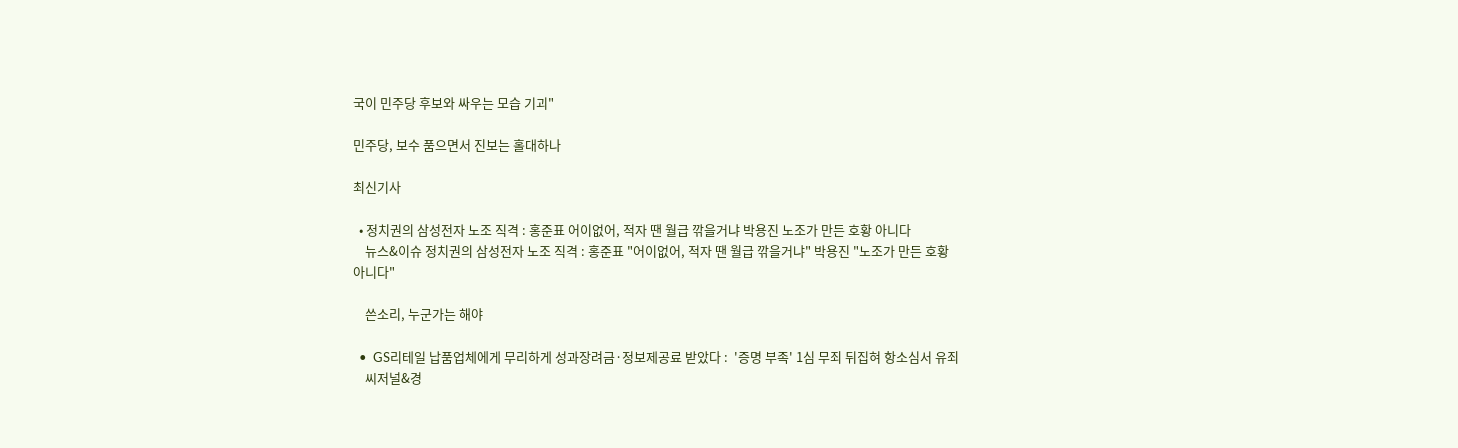국이 민주당 후보와 싸우는 모습 기괴"

민주당, 보수 품으면서 진보는 홀대하나

최신기사

  • 정치권의 삼성전자 노조 직격 : 홍준표 어이없어, 적자 땐 월급 깎을거냐 박용진 노조가 만든 호황 아니다
    뉴스&이슈 정치권의 삼성전자 노조 직격 : 홍준표 "어이없어, 적자 땐 월급 깎을거냐" 박용진 "노조가 만든 호황 아니다"

    쓴소리, 누군가는 해야

  •  GS리테일 납품업체에게 무리하게 성과장려금·정보제공료 받았다 :  '증명 부족' 1심 무죄 뒤집혀 항소심서 유죄
    씨저널&경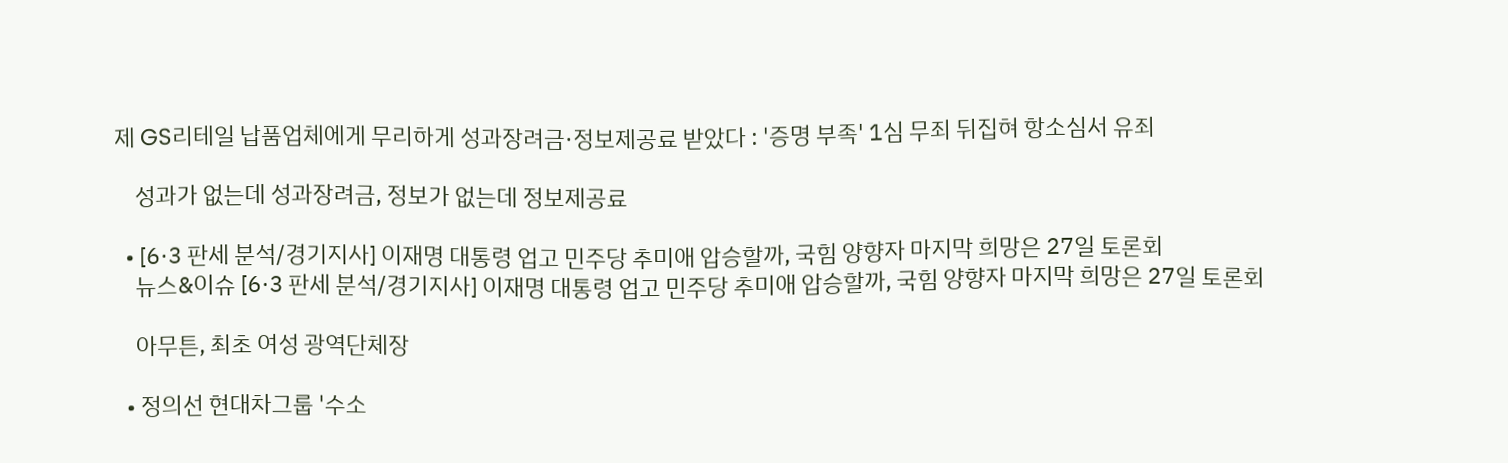제 GS리테일 납품업체에게 무리하게 성과장려금·정보제공료 받았다 : '증명 부족' 1심 무죄 뒤집혀 항소심서 유죄

    성과가 없는데 성과장려금, 정보가 없는데 정보제공료

  • [6·3 판세 분석/경기지사] 이재명 대통령 업고 민주당 추미애 압승할까, 국힘 양향자 마지막 희망은 27일 토론회
    뉴스&이슈 [6·3 판세 분석/경기지사] 이재명 대통령 업고 민주당 추미애 압승할까, 국힘 양향자 마지막 희망은 27일 토론회

    아무튼, 최초 여성 광역단체장

  • 정의선 현대차그룹 '수소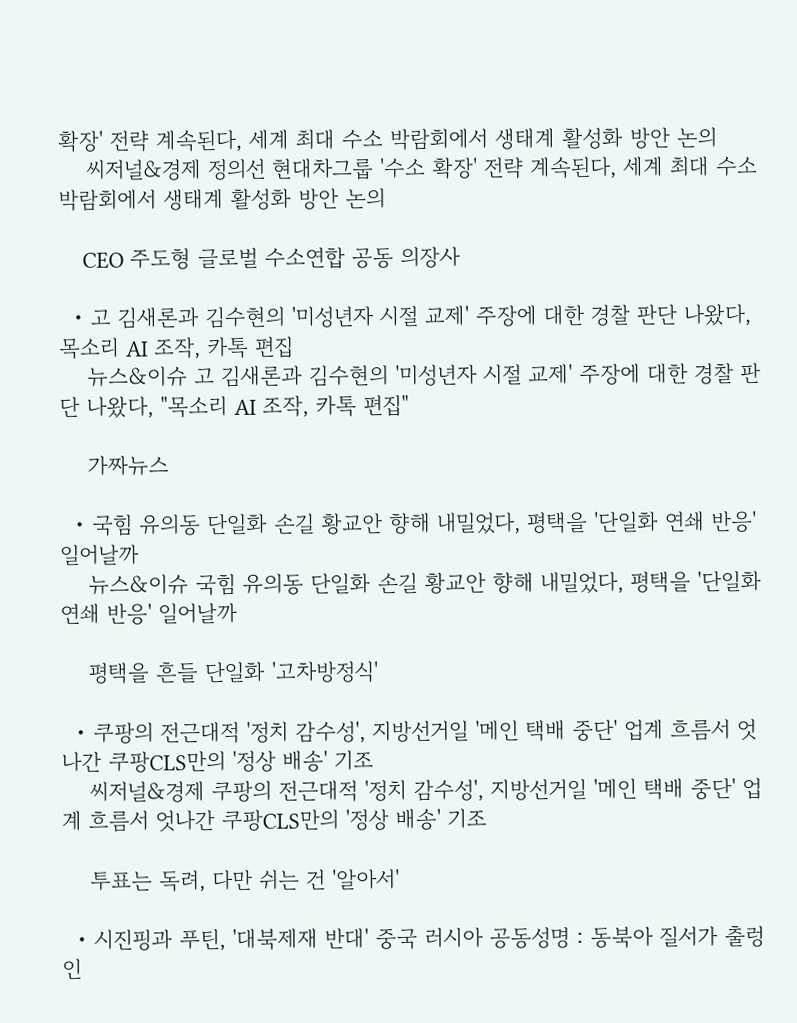확장' 전략 계속된다, 세계 최대 수소 박람회에서 생태계 활성화 방안 논의
    씨저널&경제 정의선 현대차그룹 '수소 확장' 전략 계속된다, 세계 최대 수소 박람회에서 생태계 활성화 방안 논의

    CEO 주도형 글로벌 수소연합 공동 의장사

  • 고 김새론과 김수현의 '미성년자 시절 교제' 주장에 대한 경찰 판단 나왔다, 목소리 AI 조작, 카톡 편집
    뉴스&이슈 고 김새론과 김수현의 '미성년자 시절 교제' 주장에 대한 경찰 판단 나왔다, "목소리 AI 조작, 카톡 편집"

    가짜뉴스

  • 국힘 유의동 단일화 손길 황교안 향해 내밀었다, 평택을 '단일화 연쇄 반응' 일어날까
    뉴스&이슈 국힘 유의동 단일화 손길 황교안 향해 내밀었다, 평택을 '단일화 연쇄 반응' 일어날까

    평택을 흔들 단일화 '고차방정식'

  • 쿠팡의 전근대적 '정치 감수성', 지방선거일 '메인 택배 중단' 업계 흐름서 엇나간 쿠팡CLS만의 '정상 배송' 기조
    씨저널&경제 쿠팡의 전근대적 '정치 감수성', 지방선거일 '메인 택배 중단' 업계 흐름서 엇나간 쿠팡CLS만의 '정상 배송' 기조

    투표는 독려, 다만 쉬는 건 '알아서'

  • 시진핑과 푸틴, '대북제재 반대' 중국 러시아 공동성명 : 동북아 질서가 출렁인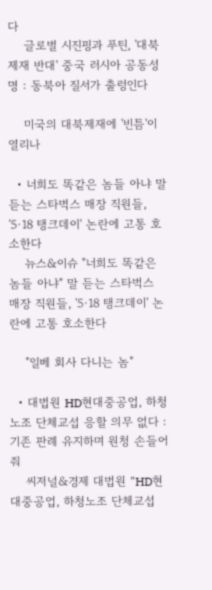다
    글로벌 시진핑과 푸틴, '대북제재 반대' 중국 러시아 공동성명 : 동북아 질서가 출렁인다

    미국의 대북제재에 '빈틈'이 열리나

  • 너희도 똑같은 놈들 아냐 말 듣는 스타벅스 매장 직원들, '5·18 탱크데이' 논란에 고통 호소한다
    뉴스&이슈 "너희도 똑같은 놈들 아냐" 말 듣는 스타벅스 매장 직원들, '5·18 탱크데이' 논란에 고통 호소한다

    "일베 회사 다니는 놈"

  • 대법원 HD현대중공업, 하청노조 단체교섭 응할 의무 없다 : 기존 판례 유지하며 원청 손들어줘
    씨저널&경제 대법원 "HD현대중공업, 하청노조 단체교섭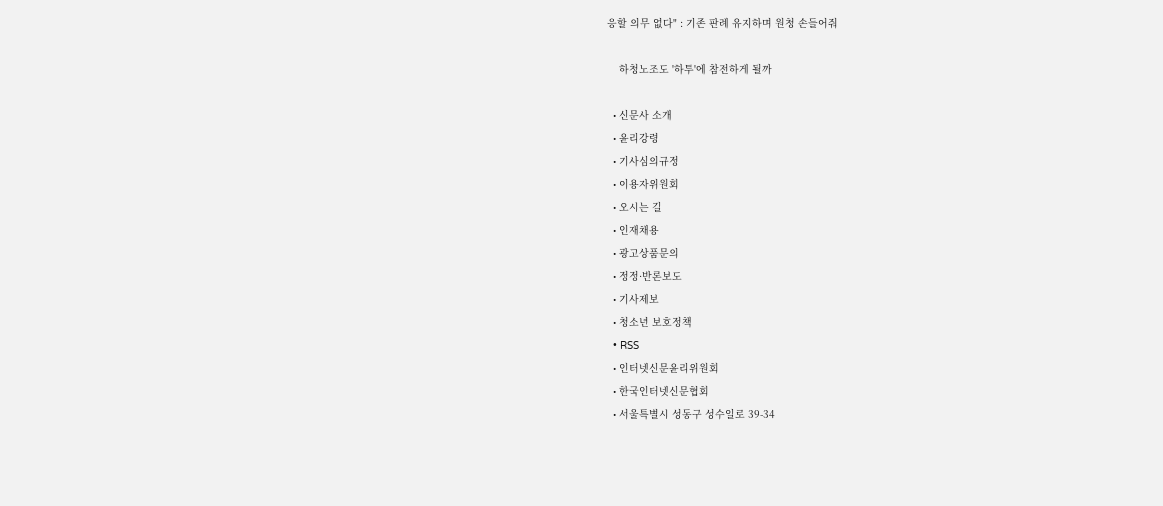응할 의무 없다" : 기존 판례 유지하며 원청 손들어줘

    하청노조도 '하투'에 참전하게 될까

  • 신문사 소개
  • 윤리강령
  • 기사심의규정
  • 이용자위원회
  • 오시는 길
  • 인재채용
  • 광고상품문의
  • 정정·반론보도
  • 기사제보
  • 청소년 보호정책
  • RSS
  • 인터넷신문윤리위원회
  • 한국인터넷신문협회
  • 서울특별시 성동구 성수일로 39-34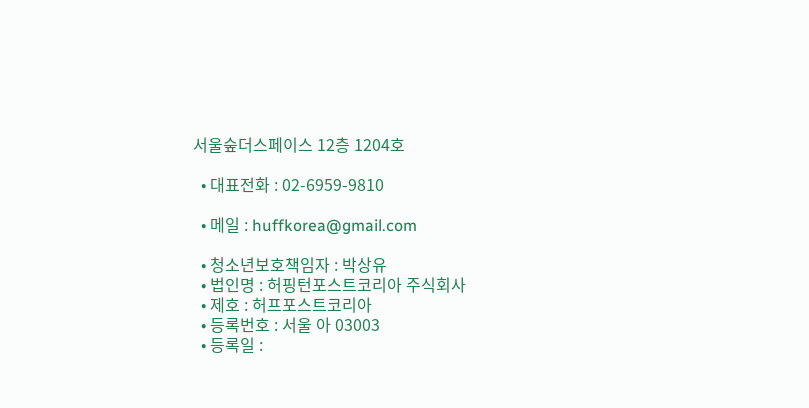서울숲더스페이스 12층 1204호

  • 대표전화 : 02-6959-9810

  • 메일 : huffkorea@gmail.com

  • 청소년보호책임자 : 박상유
  • 법인명 : 허핑턴포스트코리아 주식회사
  • 제호 : 허프포스트코리아
  • 등록번호 : 서울 아 03003
  • 등록일 :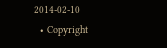2014-02-10
  • Copyright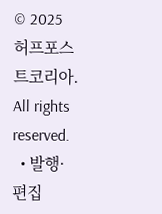© 2025 허프포스트코리아. All rights reserved.
  • 발행·편집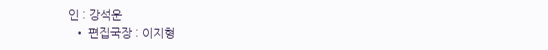인 : 강석운
  • 편집국장 : 이지형